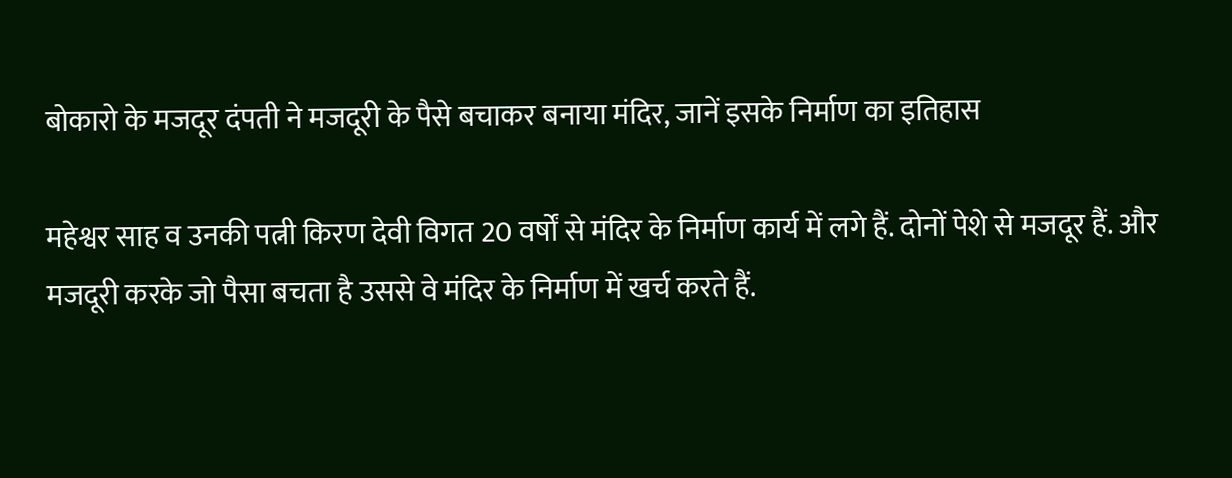बोकारो के मजदूर दंपती ने मजदूरी के पैसे बचाकर बनाया मंदिर, जानें इसके निर्माण का इतिहास

महेश्वर साह व उनकी पत्नी किरण देवी विगत 20 वर्षों से मंदिर के निर्माण कार्य में लगे हैं. दोनों पेशे से मजदूर हैं. और मजदूरी करके जो पैसा बचता है उससे वे मंदिर के निर्माण में खर्च करते हैं.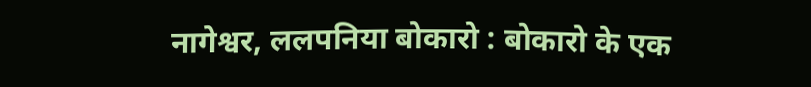नागेश्वर, ललपनिया बोकारो : बोकारो के एक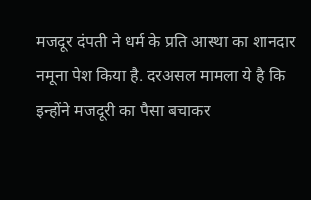मजदूर दंपती ने धर्म के प्रति आस्था का शानदार नमूना पेश किया है. दरअसल मामला ये है कि इन्होंने मजदूरी का पैसा बचाकर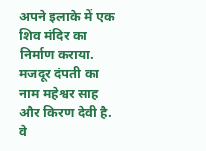अपने इलाके में एक शिव मंदिर का निर्माण कराया. मजदूर दंपती का नाम महेश्वर साह और किरण देवी है. वे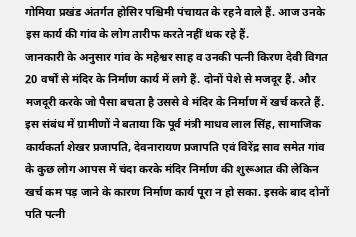गोमिया प्रखंड अंतर्गत होसिर पश्चिमी पंचायत के रहने वाले हैं. आज उनके इस कार्य की गांव के लोग तारीफ करते नहीं थक रहे हैं.
जानकारी के अनुसार गांव के महेश्वर साह व उनकी पत्नी किरण देवी विगत 20 वर्षों से मंदिर के निर्माण कार्य में लगे हैं. दोनों पेशे से मजदूर हैं. और मजदूरी करके जो पैसा बचता है उससे वे मंदिर के निर्माण में खर्च करते हैं. इस संबंध में ग्रामीणों ने बताया कि पूर्व मंत्री माधव लाल सिंह, सामाजिक कार्यकर्ता शेखर प्रजापति, देवनारायण प्रजापति एवं विरेंद्र साव समेत गांव के कुछ लोग आपस में चंदा करके मंदिर निर्माण की शुरूआत की लेकिन खर्च कम पड़ जाने के कारण निर्माण कार्य पूरा न हो सका. इसके बाद दोनों पति पत्नी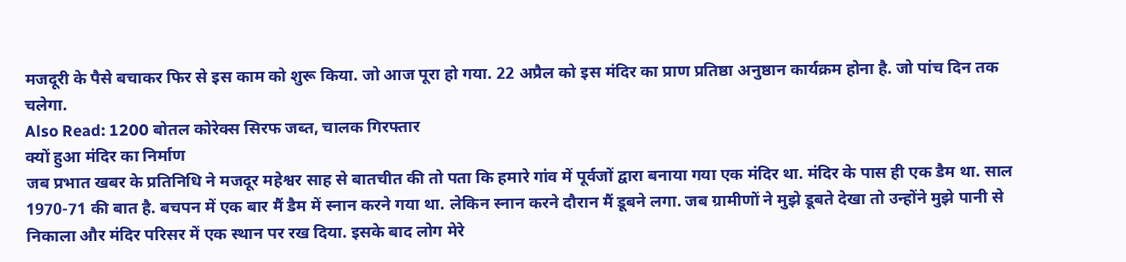मजदूरी के पैसे बचाकर फिर से इस काम को शुरू किया. जो आज पूरा हो गया. 22 अप्रैल को इस मंदिर का प्राण प्रतिष्ठा अनुष्ठान कार्यक्रम होना है. जो पांच दिन तक चलेगा.
Also Read: 1200 बोतल कोरेक्स सिरफ जब्त, चालक गिरफ्तार
क्यों हुआ मंदिर का निर्माण
जब प्रभात खबर के प्रतिनिधि ने मजदूर महेश्वर साह से बातचीत की तो पता कि हमारे गांव में पूर्वजों द्वारा बनाया गया एक मंदिर था. मंदिर के पास ही एक डैम था. साल 1970-71 की बात है. बचपन में एक बार मैं डैम में स्नान करने गया था. लेकिन स्नान करने दौरान मैं डूबने लगा. जब ग्रामीणों ने मुझे डूबते देखा तो उन्होंने मुझे पानी से निकाला और मंदिर परिसर में एक स्थान पर रख दिया. इसके बाद लोग मेरे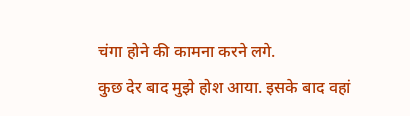चंगा होने की कामना करने लगे.
कुछ देर बाद मुझे होश आया. इसके बाद वहां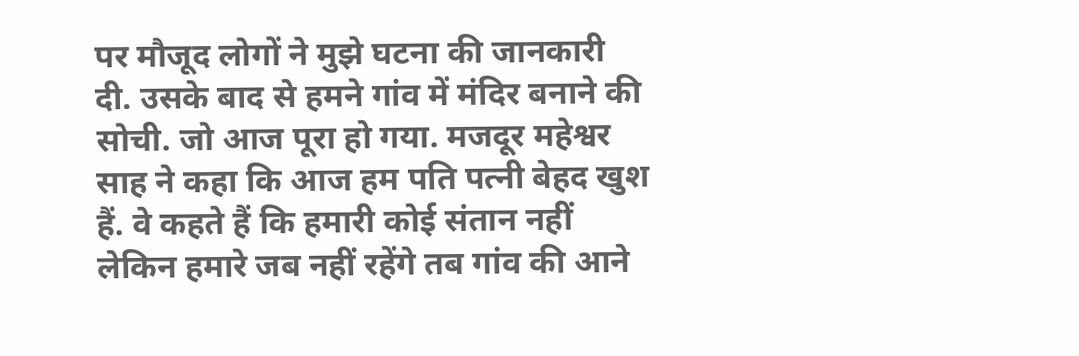पर मौजूद लोगों ने मुझे घटना की जानकारी दी. उसके बाद से हमने गांव में मंदिर बनाने की सोची. जो आज पूरा हो गया. मजदूर महेश्वर साह ने कहा कि आज हम पति पत्नी बेहद खुश हैं. वे कहते हैं कि हमारी कोई संतान नहीं लेकिन हमारे जब नहीं रहेंगे तब गांव की आने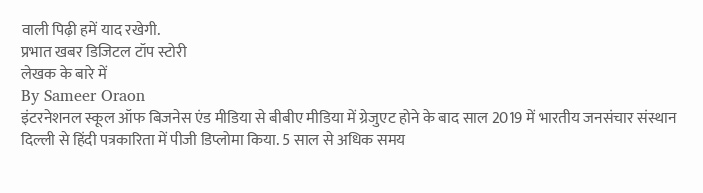वाली पिढ़ी हमें याद रखेगी.
प्रभात खबर डिजिटल टॉप स्टोरी
लेखक के बारे में
By Sameer Oraon
इंटरनेशनल स्कूल ऑफ बिजनेस एंड मीडिया से बीबीए मीडिया में ग्रेजुएट होने के बाद साल 2019 में भारतीय जनसंचार संस्थान दिल्ली से हिंदी पत्रकारिता में पीजी डिप्लोमा किया. 5 साल से अधिक समय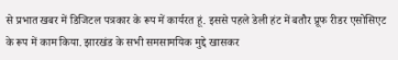से प्रभात खबर में डिजिटल पत्रकार के रूप में कार्यरत हूं. इससे पहले डेली हंट में बतौर प्रूफ रीडर एसोसिएट के रूप में काम किया. झारखंड के सभी समसामयिक मुद्दे खासकर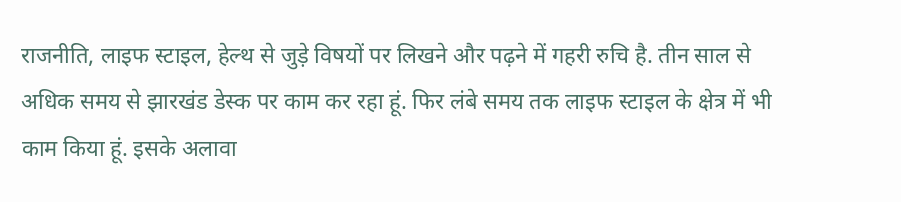राजनीति, लाइफ स्टाइल, हेल्थ से जुड़े विषयों पर लिखने और पढ़ने में गहरी रुचि है. तीन साल से अधिक समय से झारखंड डेस्क पर काम कर रहा हूं. फिर लंबे समय तक लाइफ स्टाइल के क्षेत्र में भी काम किया हूं. इसके अलावा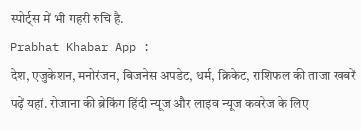स्पोर्ट्स में भी गहरी रुचि है.
Prabhat Khabar App :
देश, एजुकेशन, मनोरंजन, बिजनेस अपडेट, धर्म, क्रिकेट, राशिफल की ताजा खबरें पढ़ें यहां. रोजाना की ब्रेकिंग हिंदी न्यूज और लाइव न्यूज कवरेज के लिए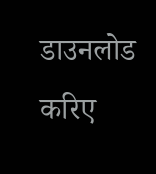डाउनलोड करिए